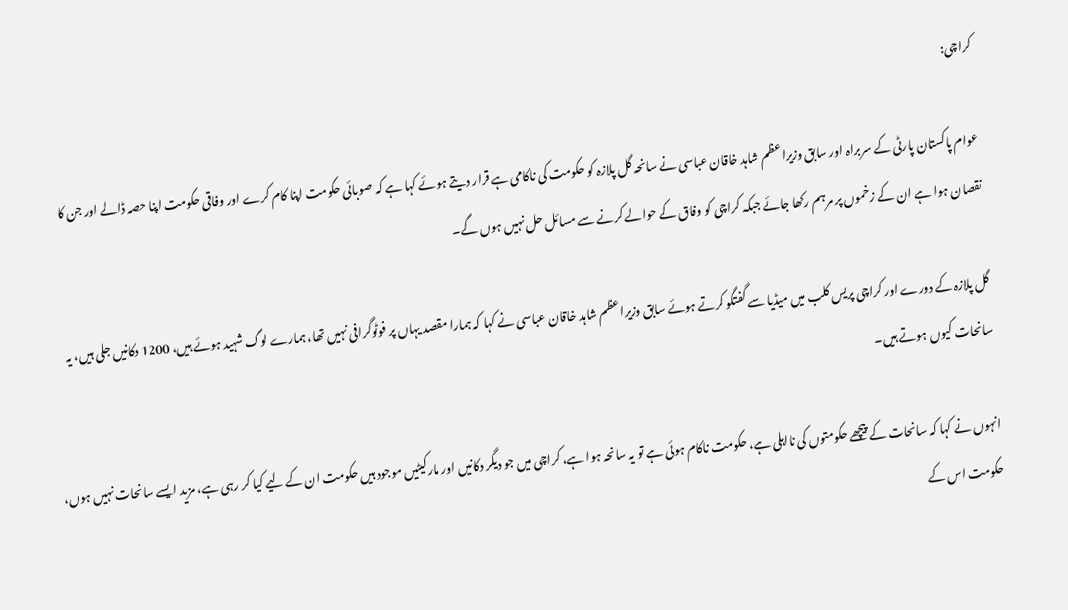کراچی:

عوام پاکستان پارٹی کے سربراہ اور سابق وزیراعظم شاہد خاقان عباسی نے سانحہ گل پلازہ کو حکومت کی ناکامی ہے قرار دیتے ہوئے کہا ہے کہ صوبائی حکومت اپنا کام کرے اور وفاقی حکومت اپنا حصہ ڈالے اور جن کا نقصان ہوا ہے ان کے زخموں پر مرہم رکھا جائے جبکہ کراچی کو وفاق کے حوالے کرنے سے مسائل حل نہیں ہوں گے۔

گل پلازہ کے دورے اور کراچی پریس کلب میں میڈیا سے گفتگو کرتے ہوئے سابق وزیراعظم شاہد خاقان عباسی نے کہا کہ ہمارا مقصد یہاں پر فوٹوگرافی نہیں تھا، ہمارے لوگ شہید ہوئے ہیں، 1200 دکانیں جلی ہیں، یہ سانحات کیوں ہوتے ہیں۔

انہوں نے کہا کہ سانحات کے پیچھے حکومتوں کی نااہلی ہے، حکومت ناکام ہوئی ہے تو یہ سانحہ ہوا ہے، کراچی میں جو دیگر دکانیں اور مارکیٹیں موجود ہیں حکومت ان کے لیے کیا کر رہی ہے، مزید ایسے سانحات نہیں ہوں، حکومت اس کے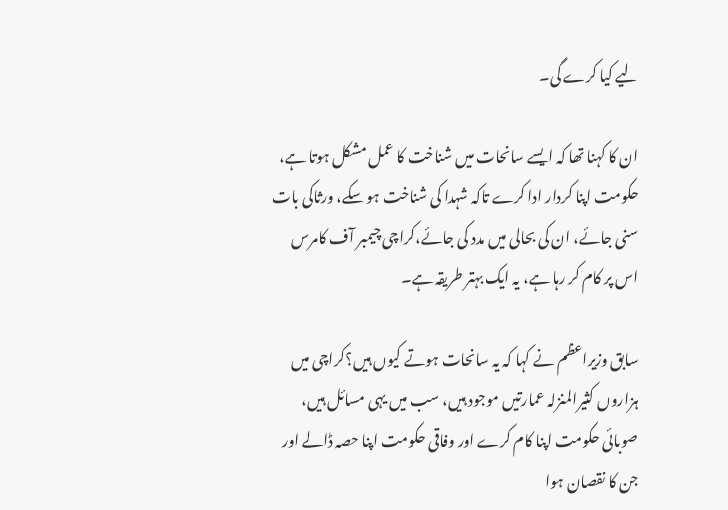لیے کیا کرے گی۔

ان کا کہنا تھا کہ ایسے سانحات میں شناخت کا عمل مشکل ہوتا ہے، حکومت اپنا کردار ادا کرے تاکہ شہدا کی شناخت ہو سکے، ورثاکی بات سنی جائے، ان کی بحالی میں مدد کی جائے،کراچی چیمبر آف کامرس اس پر کام کر رہا ہے، یہ ایک بہتر طریقہ ہے۔

سابق وزیراعظم نے کہا کہ یہ سانحات ہوتے کیوں ہیں؟کراچی میں ہزاروں کثیرالمنزلہ عمارتیں موجود ہیں، سب میں یہی مسائل ہیں، صوبائی حکومت اپنا کام کرے اور وفاقی حکومت اپنا حصہ ڈالے اور جن کا نقصان ہوا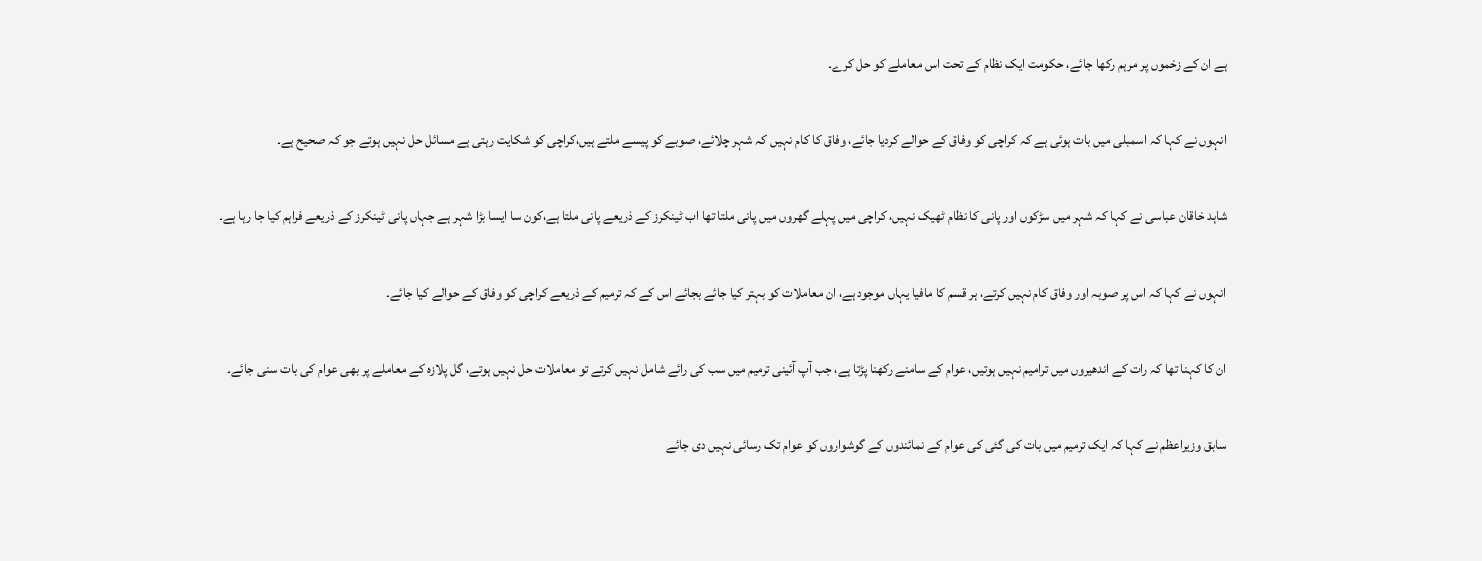ہے ان کے زخموں پر مرہم رکھا جائے، حکومت ایک نظام کے تحت اس معاملے کو حل کرے۔

انہوں نے کہا کہ اسمبلی میں بات ہوئی ہے کہ کراچی کو وفاق کے حوالے کردیا جائے، وفاق کا کام نہیں کہ شہر چلائے، صوبے کو پیسے ملتے ہیں،کراچی کو شکایت رہتی ہے مسائل حل نہیں ہوتے جو کہ صحیح ہے۔

شاہد خاقان عباسی نے کہا کہ شہر میں سڑکوں اور پانی کا نظام ٹھیک نہیں، کراچی میں پہلے گھروں میں پانی ملتا تھا اب ٹینکرز کے ذریعے پانی ملتا ہے،کون سا ایسا بڑا شہر ہے جہاں پانی ٹینکرز کے ذریعے فراہم کیا جا رہا ہے۔

انہوں نے کہا کہ اس پر صوبہ اور وفاق کام نہیں کرتے، ہر قسم کا مافیا یہاں موجود ہے، ان معاملات کو بہتر کیا جائے بجائے اس کے کہ ترمیم کے ذریعے کراچی کو وفاق کے حوالے کیا جائے۔

ان کا کہنا تھا کہ رات کے اندھیروں میں ترامیم نہیں ہوتیں، عوام کے سامنے رکھنا پڑتا ہے، جب آپ آئینی ترمیم میں سب کی رائے شامل نہیں کرتے تو معاملات حل نہیں ہوتے، گل پلازہ کے معاملے پر بھی عوام کی بات سنی جائے۔

سابق وزیراعظم نے کہا کہ ایک ترمیم میں بات کی گئی کی عوام کے نمائندوں کے گوشواروں کو عوام تک رسائی نہیں دی جائے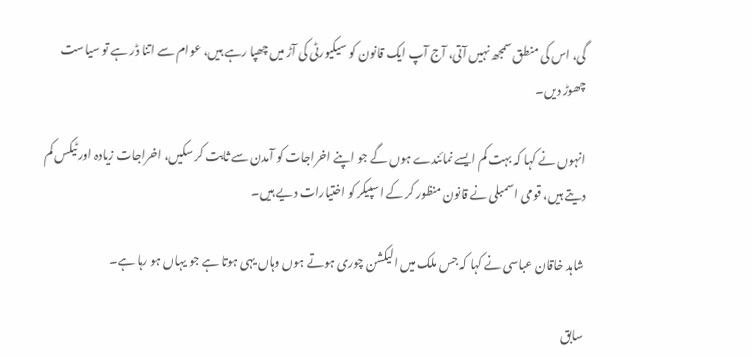گی، اس کی منطق سمجھ نہیں آتی، آج آپ ایک قانون کو سیکیورٹی کی آڑ میں چھپا رہے ہیں، عوام سے اتنا ڈر ہے تو سیاست چھوڑ دیں۔

انہوں نے کہا کہ بہت کم ایسے نمائندے ہوں گے جو اپنے اخراجات کو آمدن سے ثابت کر سکیں، اخراجات زیادہ اور ٹیکس کم دیتے ہیں، قومی اسمبلی نے قانون منظور کر کے اسپیکر کو اختیارات دیے ہیں۔

شاہد خاقان عباسی نے کہا کہ جس ملک میں الیکشن چوری ہوتے ہوں وہاں یہی ہوتا ہے جو یہاں ہو رہا ہے۔

سابق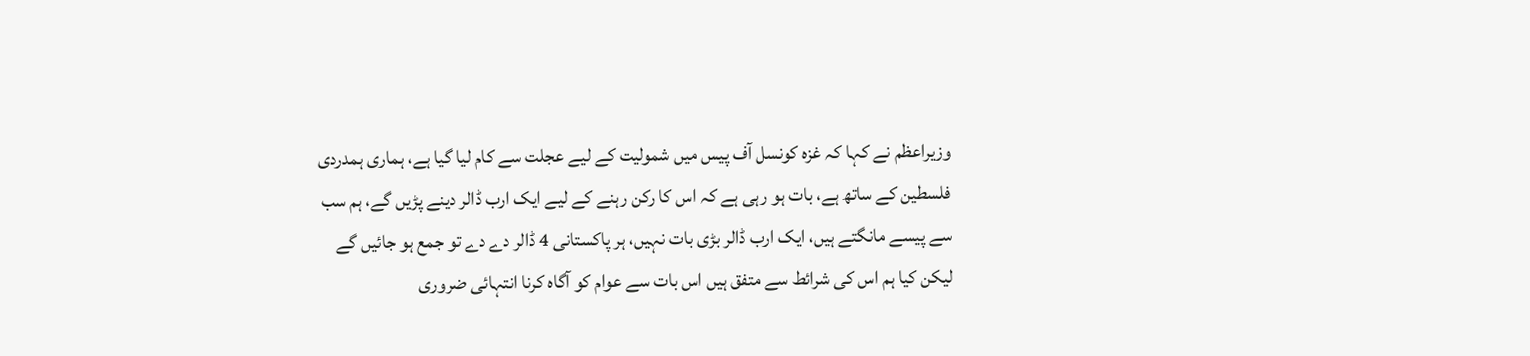وزیراعظم نے کہا کہ غزہ کونسل آف پیس میں شمولیت کے لیے عجلت سے کام لیا گیا ہے، ہماری ہمدردی فلسطین کے ساتھ ہے، بات ہو رہی ہے کہ اس کا رکن رہنے کے لیے ایک ارب ڈالر دینے پڑیں گے، ہم سب سے پیسے مانگتے ہیں، ایک ارب ڈالر بڑی بات نہیں، ہر پاکستانی 4 ڈالر دے دے تو جمع ہو جائیں گے لیکن کیا ہم اس کی شرائط سے متفق ہیں اس بات سے عوام کو آگاہ کرنا انتہائی ضروری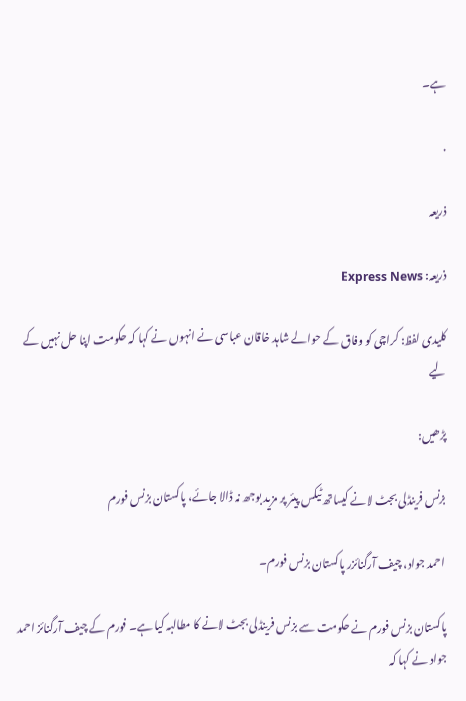ہے۔

.

ذریعہ

ذریعہ: Express News

کلیدی لفظ: کراچی کو وفاق کے حوالے شاہد خاقان عباسی نے انہوں نے کہا کہ حکومت اپنا حل نہیں کے لیے

پڑھیں:

بزنس فرینڈلی بجٹ لانے کیساتھ ٹیکس پیئر پر مزید بوجھ نہ ڈالا جائے، پاکستان بزنس فورم

 احمد جواد، چیف آرگنائزر پاکستان بزنس فورم۔

پاکستان بزنس فورم نے حکومت سے بزنس فرینڈلی بجٹ لانے کا مطالبہ کیا ہے۔ فورم کے چیف آرگنائز احمد جواد نے کہا کہ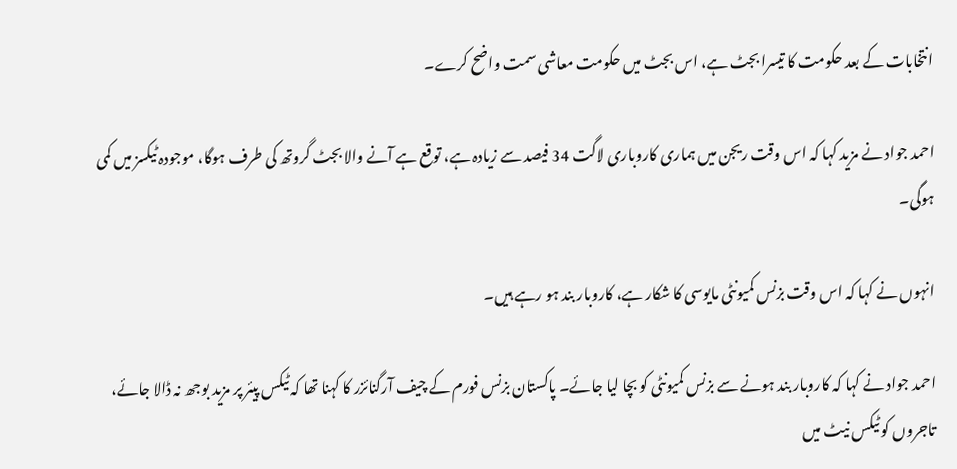انتخابات کے بعد حکومت کا تیسرا بجٹ ہے، اس بجٹ میں حکومت معاشی سمت واضح کرے۔

احمد جواد نے مزید کہا کہ اس وقت ریجن میں ہماری کاروباری لاگت 34 فیصد سے زیادہ ہے، توقع ہے آنے والا بجٹ گروتھ کی طرف ہوگا، موجودہ ٹیکسز میں کمی ہوگی۔

انہوں نے کہا کہ اس وقت بزنس کمیونٹی مایوسی کا شکار ہے، کاروبار بند ہو رہے ہیں۔

احمد جواد نے کہا کہ کاروبار بند ہونے سے بزنس کمیونٹی کو بچا لیا جائے۔ پاکستان بزنس فورم کے چیف آرگنائزر کا کہنا تھا کہ ٹیکس پیئر پر مزید بوجھ نہ ڈالا جائے، تاجروں کو ٹیکس نیٹ میں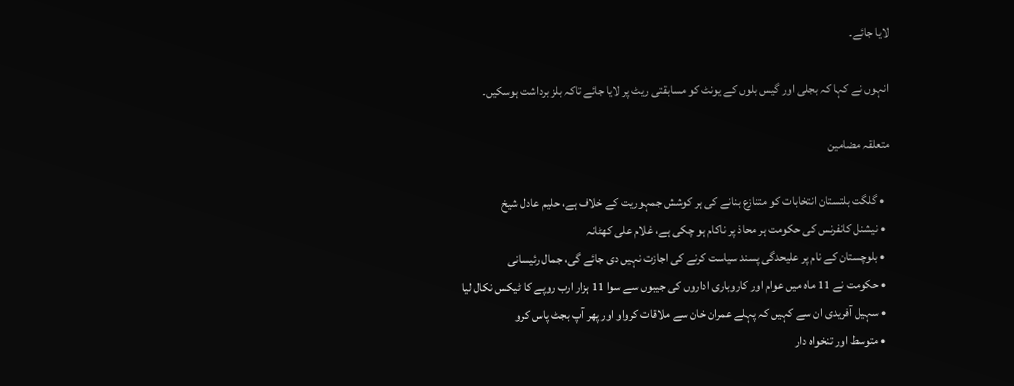لایا جائے۔

انہوں نے کہا کہ بجلی اور گیس بلوں کے یونٹ کو مسابقتی ریٹ پر لایا جائے تاکہ بلز برداشت ہوسکیں۔

متعلقہ مضامین

  • گلگت بلتستان انتخابات کو متنازع بنانے کی ہر کوشش جمہوریت کے خلاف ہے، حلیم عادل شیخ
  • نیشنل کانفرنس کی حکومت ہر محاذ پر ناکام ہو چکی ہے، غلام علی کھٹانہ
  • بلوچستان کے نام پر علیحدگی پسند سیاست کرنے کی اجازت نہیں دی جائے گی، جمال رئیسانی
  • حکومت نے 11 ماہ میں عوام اور کاروباری اداروں کی جیبوں سے سوا 11 ہزار ارب روپے کا ٹیکس نکال لیا
  • سہیل آفریدی ان سے کہیں کہ پہلے عمران خان سے ملاقات کرواو اور پھر آپ بجٹ پاس کرو
  • متوسط اور تنخواہ دار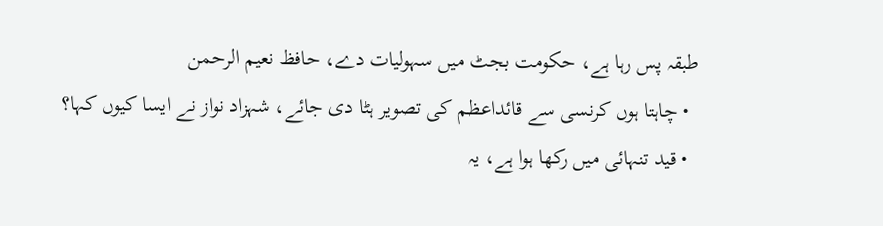طبقہ پس رہا ہے، حکومت بجٹ میں سہولیات دے، حافظ نعیم الرحمن
  • چاہتا ہوں کرنسی سے قائداعظم کی تصویر ہٹا دی جائے، شہزاد نواز نے ایسا کیوں کہا؟
  • قید تنہائی میں رکھا ہوا ہے، یہ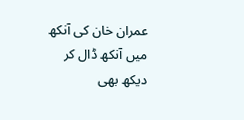عمران خان کی آنکھ میں آنکھ ڈال کر دیکھ بھی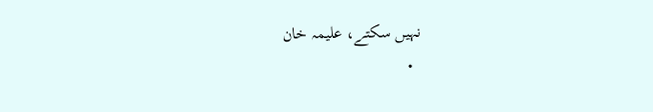نہیں سکتے، علیمہ خان
  •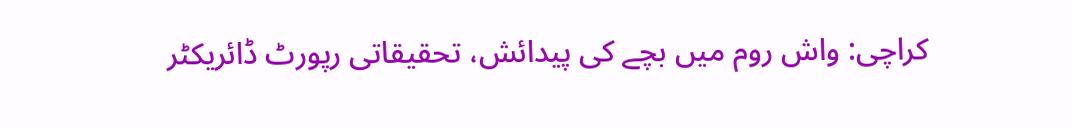کراچی: واش روم میں بچے کی پیدائش، تحقیقاتی رپورٹ ڈائریکٹر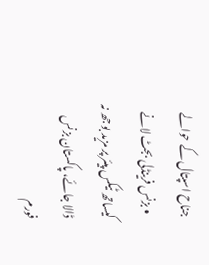جناح اسپتال کے حوالے
  • بزنس فرینڈلی بجٹ لانے کیساتھ ٹیکس پیئر پر مزید بوجھ نہ ڈالا جائے، پاکستان بزنس فورم